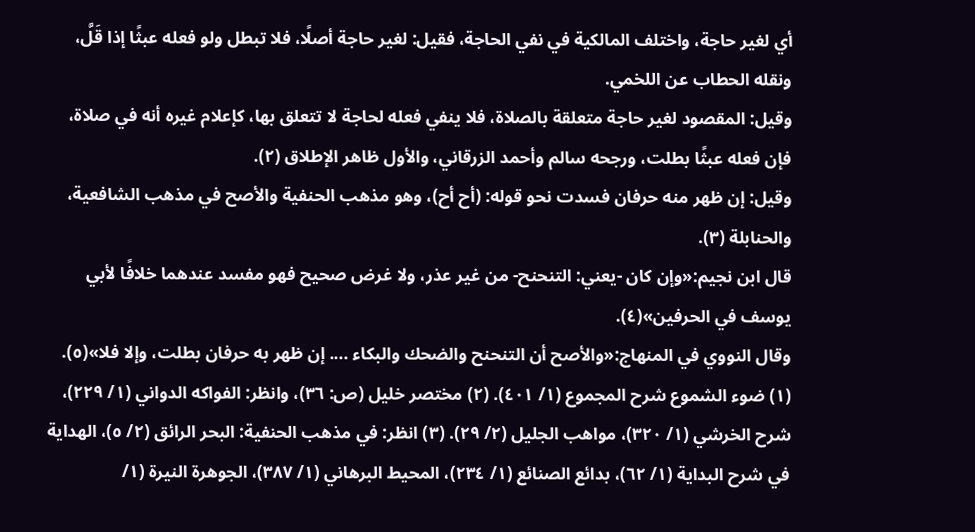أي لغير حاجة، واختلف المالكية في نفي الحاجة، فقيل: لغير حاجة أصلًا، فلا تبطل ولو فعله عبثًا إذا قَلَّ، ونقله الحطاب عن اللخمي.
وقيل: المقصود لغير حاجة متعلقة بالصلاة، فلا ينفي فعله لحاجة لا تتعلق بها، كإعلام غيره أنه في صلاة، فإن فعله عبثًا بطلت، ورجحه سالم وأحمد الزرقاني، والأول ظاهر الإطلاق (٢).
وقيل: إن ظهر منه حرفان فسدت نحو قوله: (أح أح)، وهو مذهب الحنفية والأصح في مذهب الشافعية، والحنابلة (٣).
قال ابن نجيم:«وإن كان -يعني: التنحنح- من غير عذر، ولا غرض صحيح فهو مفسد عندهما خلافًا لأبي يوسف في الحرفين»(٤).
وقال النووي في المنهاج:«والأصح أن التنحنح والضحك والبكاء .... إن ظهر به حرفان بطلت، وإلا فلا»(٥).
(١) ضوء الشموع شرح المجموع (١/ ٤٠١). (٢) مختصر خليل (ص: ٣٦)، وانظر: الفواكه الدواني (١/ ٢٢٩)، شرح الخرشي (١/ ٣٢٠)، مواهب الجليل (٢/ ٢٩). (٣) انظر: في مذهب الحنفية: البحر الرائق (٢/ ٥)، الهداية في شرح البداية (١/ ٦٢)، بدائع الصنائع (١/ ٢٣٤)، المحيط البرهاني (١/ ٣٨٧)، الجوهرة النيرة (١/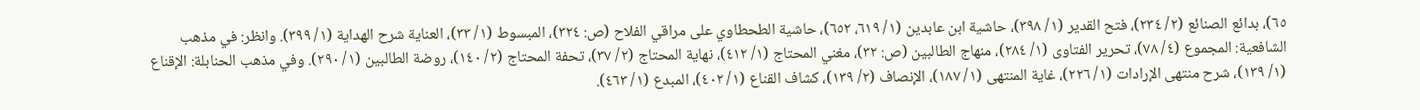٦٥)، بدائع الصنائع (٢/ ٢٣٤)، فتح القدير (١/ ٣٩٨)، حاشية ابن عابدين (١/ ٦١٩، ٦٥٢)، حاشية الطحطاوي على مراقي الفلاح (ص: ٣٢٤)، المبسوط (١/ ٣٣)، العناية شرح الهداية (١/ ٣٩٩). وانظر: في مذهب الشافعية: المجموع (٤/ ٧٨)، تحرير الفتاوى (١/ ٢٨٤)، منهاج الطالبين (ص: ٣٢)، مغني المحتاج (١/ ٤١٢)، نهاية المحتاج (٢/ ٣٧)، تحفة المحتاج (٢/ ١٤٠)، روضة الطالبين (١/ ٢٩٠). وفي مذهب الحنابلة: الإقناع (١/ ١٣٩)، شرح منتهى الإرادات (١/ ٢٢٦)، غاية المنتهى (١/ ١٨٧)، الإنصاف (٢/ ١٣٩)، كشاف القناع (١/ ٤٠٢)، المبدع (١/ ٤٦٣).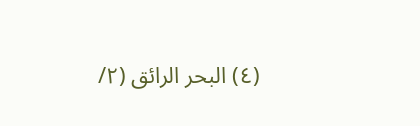(٤) البحر الرائق (٢/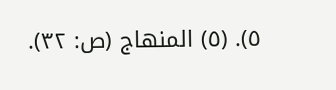٥). (٥) المنهاج (ص: ٣٢).